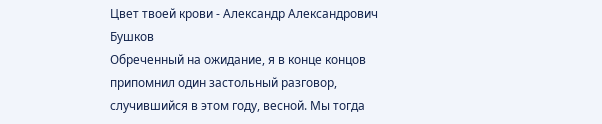Цвет твоей крови - Александр Александрович Бушков
Обреченный на ожидание, я в конце концов припомнил один застольный разговор, случившийся в этом году, весной. Мы тогда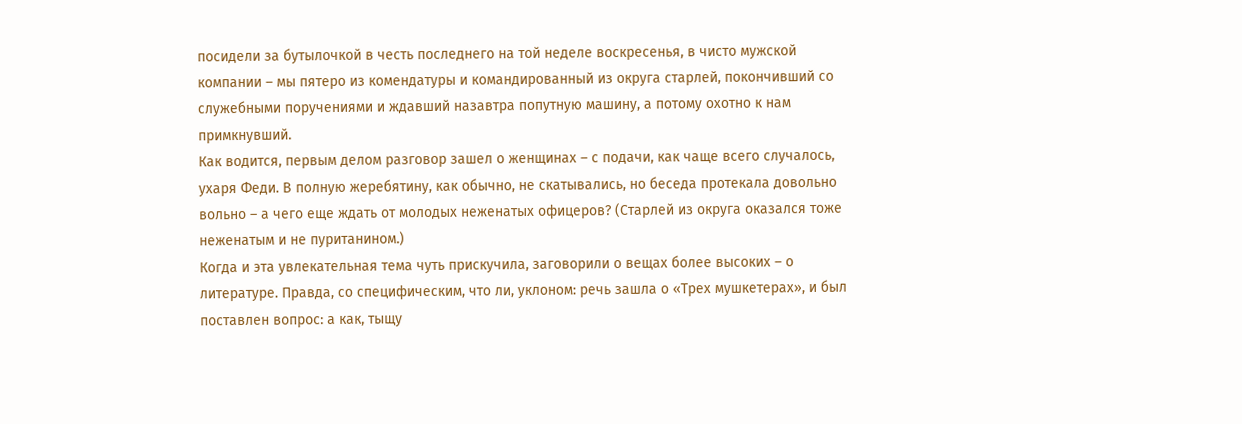посидели за бутылочкой в честь последнего на той неделе воскресенья, в чисто мужской компании – мы пятеро из комендатуры и командированный из округа старлей, покончивший со служебными поручениями и ждавший назавтра попутную машину, а потому охотно к нам примкнувший.
Как водится, первым делом разговор зашел о женщинах – с подачи, как чаще всего случалось, ухаря Феди. В полную жеребятину, как обычно, не скатывались, но беседа протекала довольно вольно – а чего еще ждать от молодых неженатых офицеров? (Старлей из округа оказался тоже неженатым и не пуританином.)
Когда и эта увлекательная тема чуть прискучила, заговорили о вещах более высоких – о литературе. Правда, со специфическим, что ли, уклоном: речь зашла о «Трех мушкетерах», и был поставлен вопрос: а как, тыщу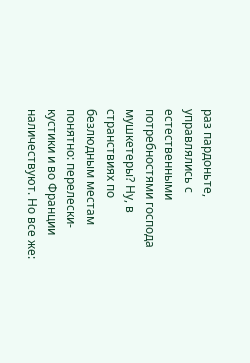раз пардоньте, управлялись с естественными потребностями господа мушкетеры? Ну, в странствиях по безлюдным местам понятно: перелески-кустики и во Франции наличествуют. Но все же: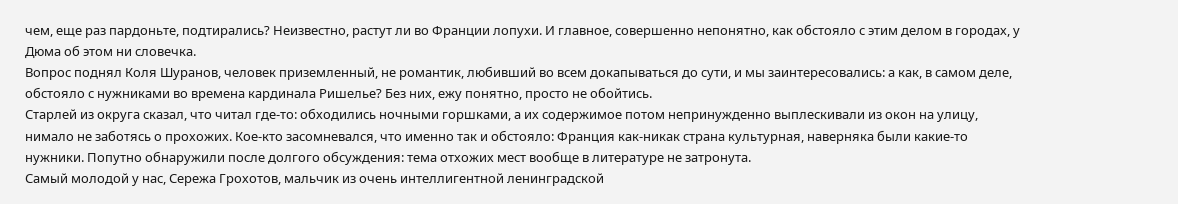чем, еще раз пардоньте, подтирались? Неизвестно, растут ли во Франции лопухи. И главное, совершенно непонятно, как обстояло с этим делом в городах, у Дюма об этом ни словечка.
Вопрос поднял Коля Шуранов, человек приземленный, не романтик, любивший во всем докапываться до сути, и мы заинтересовались: а как, в самом деле, обстояло с нужниками во времена кардинала Ришелье? Без них, ежу понятно, просто не обойтись.
Старлей из округа сказал, что читал где-то: обходились ночными горшками, а их содержимое потом непринужденно выплескивали из окон на улицу, нимало не заботясь о прохожих. Кое-кто засомневался, что именно так и обстояло: Франция как-никак страна культурная, наверняка были какие-то нужники. Попутно обнаружили после долгого обсуждения: тема отхожих мест вообще в литературе не затронута.
Самый молодой у нас, Сережа Грохотов, мальчик из очень интеллигентной ленинградской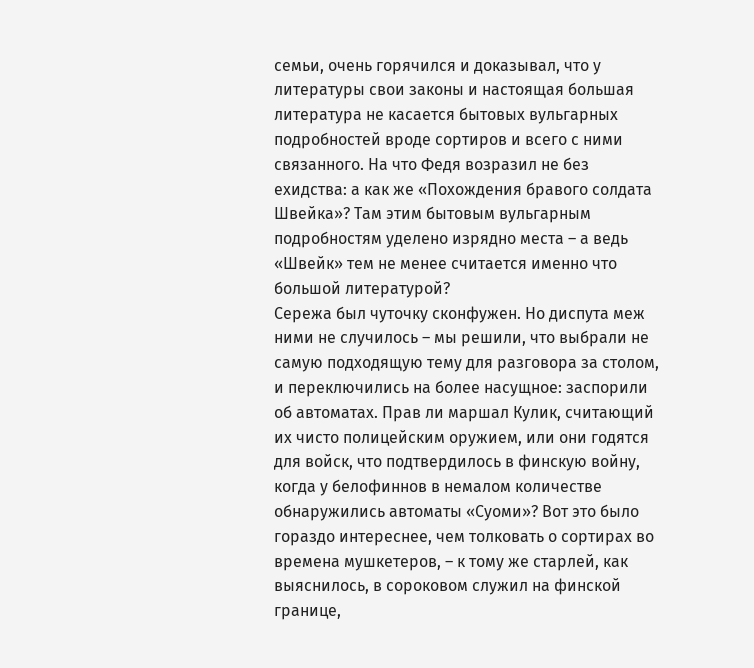семьи, очень горячился и доказывал, что у литературы свои законы и настоящая большая литература не касается бытовых вульгарных подробностей вроде сортиров и всего с ними связанного. На что Федя возразил не без ехидства: а как же «Похождения бравого солдата Швейка»? Там этим бытовым вульгарным подробностям уделено изрядно места – а ведь «Швейк» тем не менее считается именно что большой литературой?
Сережа был чуточку сконфужен. Но диспута меж ними не случилось – мы решили, что выбрали не самую подходящую тему для разговора за столом, и переключились на более насущное: заспорили об автоматах. Прав ли маршал Кулик, считающий их чисто полицейским оружием, или они годятся для войск, что подтвердилось в финскую войну, когда у белофиннов в немалом количестве обнаружились автоматы «Суоми»? Вот это было гораздо интереснее, чем толковать о сортирах во времена мушкетеров, – к тому же старлей, как выяснилось, в сороковом служил на финской границе,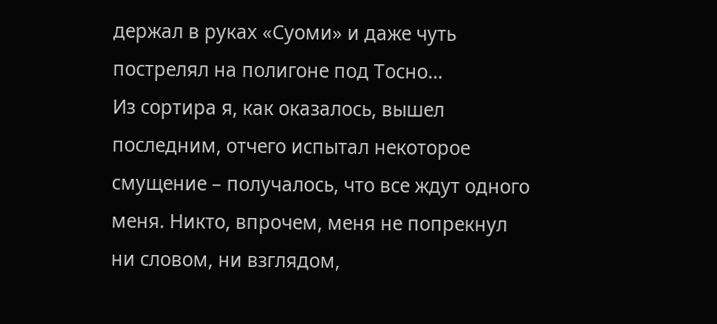держал в руках «Суоми» и даже чуть пострелял на полигоне под Тосно…
Из сортира я, как оказалось, вышел последним, отчего испытал некоторое смущение – получалось, что все ждут одного меня. Никто, впрочем, меня не попрекнул ни словом, ни взглядом,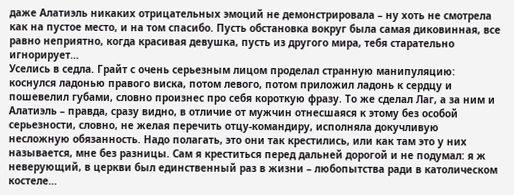даже Алатиэль никаких отрицательных эмоций не демонстрировала – ну хоть не смотрела как на пустое место, и на том спасибо. Пусть обстановка вокруг была самая диковинная, все равно неприятно, когда красивая девушка, пусть из другого мира, тебя старательно игнорирует…
Уселись в седла. Грайт с очень серьезным лицом проделал странную манипуляцию: коснулся ладонью правого виска, потом левого, потом приложил ладонь к сердцу и пошевелил губами, словно произнес про себя короткую фразу. То же сделал Лаг, а за ним и Алатиэль – правда, сразу видно, в отличие от мужчин отнесшаяся к этому без особой серьезности, словно, не желая перечить отцу-командиру, исполняла докучливую несложную обязанность. Надо полагать, это они так крестились, или как там это у них называется, мне без разницы. Сам я креститься перед дальней дорогой и не подумал: я ж неверующий, в церкви был единственный раз в жизни – любопытства ради в католическом костеле…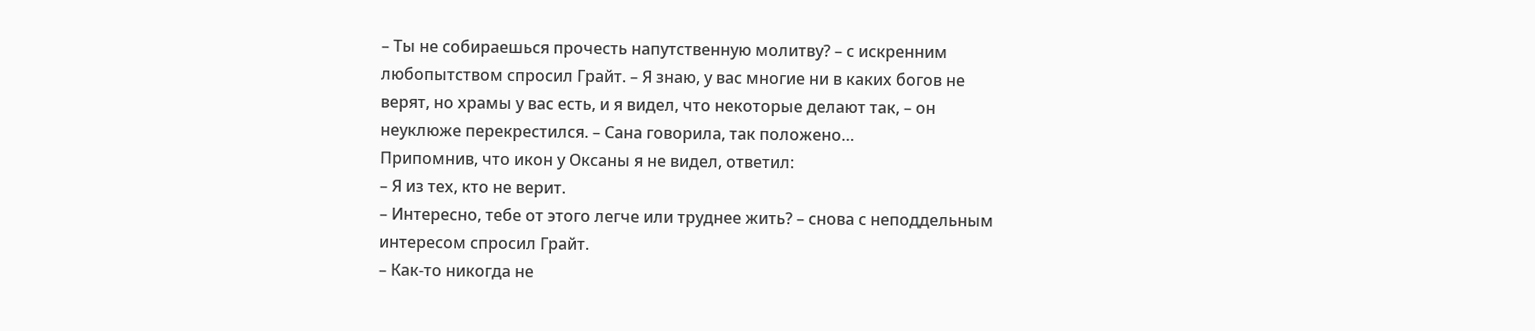– Ты не собираешься прочесть напутственную молитву? – с искренним любопытством спросил Грайт. – Я знаю, у вас многие ни в каких богов не верят, но храмы у вас есть, и я видел, что некоторые делают так, – он неуклюже перекрестился. – Сана говорила, так положено…
Припомнив, что икон у Оксаны я не видел, ответил:
– Я из тех, кто не верит.
– Интересно, тебе от этого легче или труднее жить? – снова с неподдельным интересом спросил Грайт.
– Как-то никогда не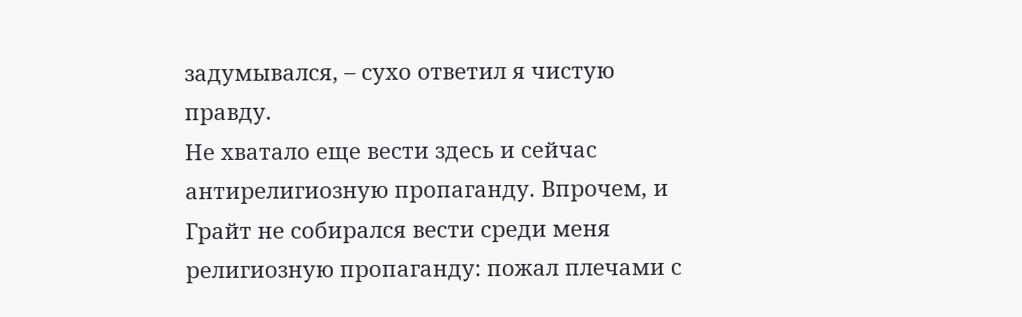задумывался, – сухо ответил я чистую правду.
Не хватало еще вести здесь и сейчас антирелигиозную пропаганду. Впрочем, и Грайт не собирался вести среди меня религиозную пропаганду: пожал плечами с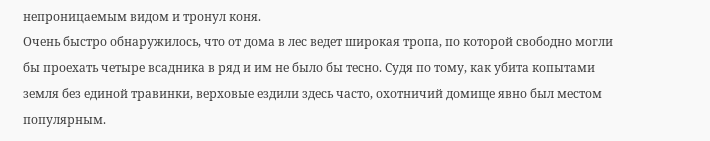непроницаемым видом и тронул коня.
Очень быстро обнаружилось, что от дома в лес ведет широкая тропа, по которой свободно могли бы проехать четыре всадника в ряд и им не было бы тесно. Судя по тому, как убита копытами земля без единой травинки, верховые ездили здесь часто, охотничий домище явно был местом популярным.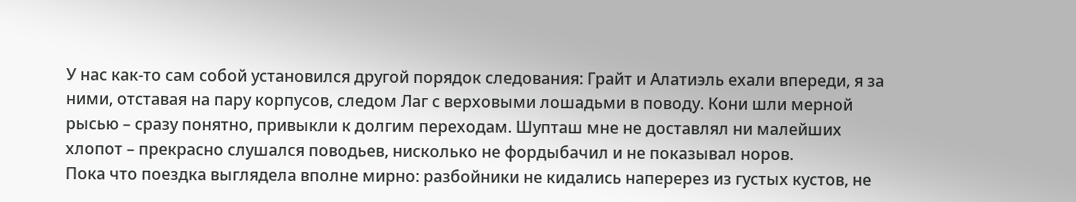У нас как-то сам собой установился другой порядок следования: Грайт и Алатиэль ехали впереди, я за ними, отставая на пару корпусов, следом Лаг с верховыми лошадьми в поводу. Кони шли мерной рысью – сразу понятно, привыкли к долгим переходам. Шупташ мне не доставлял ни малейших хлопот – прекрасно слушался поводьев, нисколько не фордыбачил и не показывал норов.
Пока что поездка выглядела вполне мирно: разбойники не кидались наперерез из густых кустов, не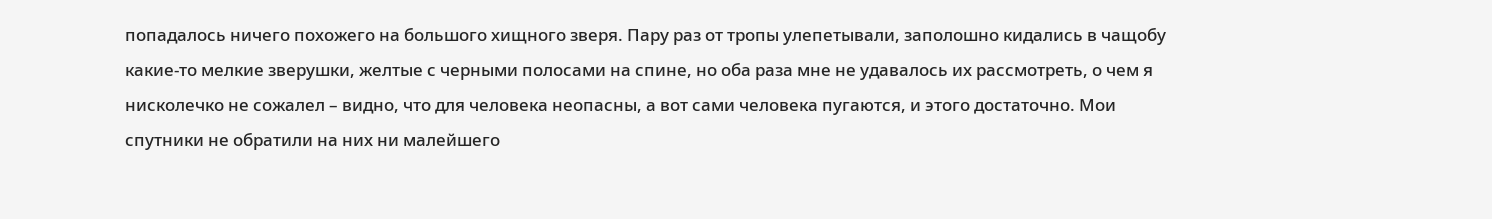попадалось ничего похожего на большого хищного зверя. Пару раз от тропы улепетывали, заполошно кидались в чащобу какие-то мелкие зверушки, желтые с черными полосами на спине, но оба раза мне не удавалось их рассмотреть, о чем я нисколечко не сожалел – видно, что для человека неопасны, а вот сами человека пугаются, и этого достаточно. Мои спутники не обратили на них ни малейшего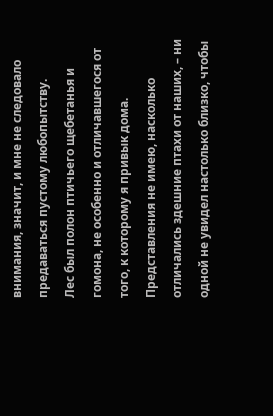внимания, значит, и мне не следовало предаваться пустому любопытству.
Лес был полон птичьего щебетанья и гомона, не особенно и отличавшегося от того, к которому я привык дома. Представления не имею, насколько отличались здешние птахи от наших, – ни одной не увидел настолько близко, чтобы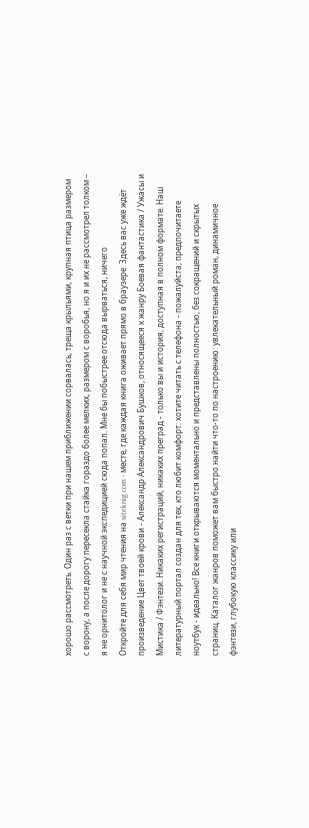хорошо рассмотреть. Один раз с ветки при нашем приближении сорвалась, треща крыльями, крупная птица размером с ворону, а после дорогу пересекла стайка гораздо более мелких, размером с воробья, но я и их не рассмотрел толком – я не орнитолог и не с научной экспедицией сюда попал. Мне бы побыстрее отсюда вырваться, ничего
Откройте для себя мир чтения на siteknig.com - месте, где каждая книга оживает прямо в браузере. Здесь вас уже ждёт произведение Цвет твоей крови - Александр Александрович Бушков, относящееся к жанру Боевая фантастика / Ужасы и Мистика / Фэнтези. Никаких регистраций, никаких преград - только вы и история, доступная в полном формате. Наш литературный портал создан для тех, кто любит комфорт: хотите читать с телефона - пожалуйста; предпочитаете ноутбук - идеально! Все книги открываются моментально и представлены полностью, без сокращений и скрытых страниц. Каталог жанров поможет вам быстро найти что-то по настроению: увлекательный роман, динамичное фэнтези, глубокую классику или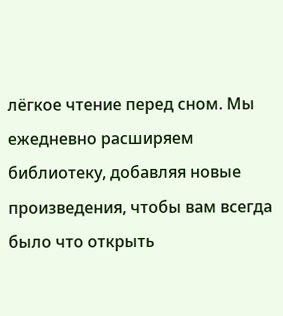лёгкое чтение перед сном. Мы ежедневно расширяем библиотеку, добавляя новые произведения, чтобы вам всегда было что открыть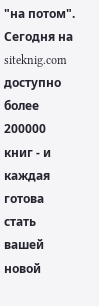"на потом". Сегодня на siteknig.com доступно более 200000 книг - и каждая готова стать вашей новой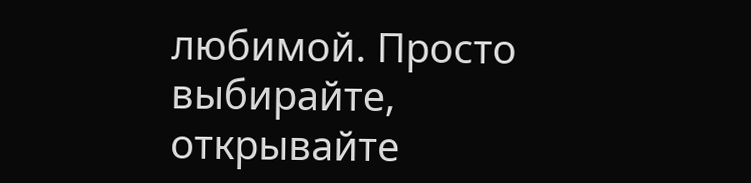любимой. Просто выбирайте, открывайте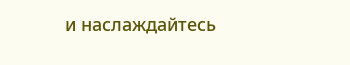и наслаждайтесь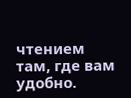чтением там, где вам удобно.